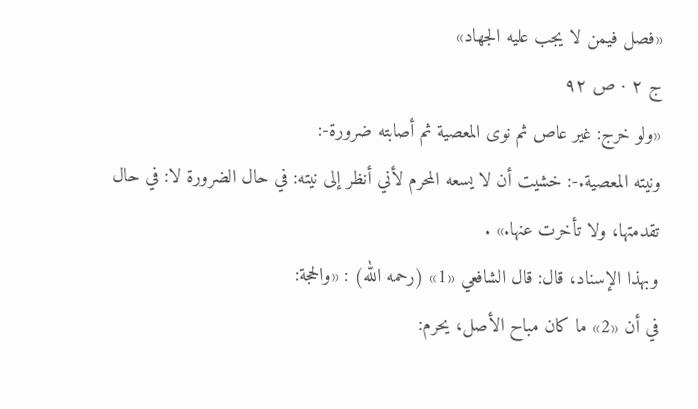«فصل فيمن لا يجب عليه الجهاد»
ج ٢ · ص ٩٢
«ولو خرج: غير عاص ثم نوى المعصية ثم أصابته ضرورة-:
ونيته المعصية.-: خشيت أن لا يسعه المحرم لأني أنظر إلى نيته: في حال الضرورة لا: في حال تقدمتها، ولا تأخرت عنها.» .
وبهذا الإسناد، قال: قال الشافعي «1» (رحمه الله) : «والحجة:
في أن «2» ما كان مباح الأصل، يحرم: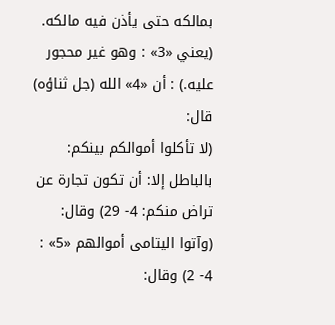بمالكه حتى يأذن فيه مالكه.
(يعني «3» : وهو غير محجور عليه.) : أن «4» الله (جل ثناؤه) قال:
(لا تأكلوا أموالكم بينكم: بالباطل إلا: أن تكون تجارة عن تراض منكم: 4- 29) وقال: (وآتوا اليتامى أموالهم «5» : 4- 2) وقال: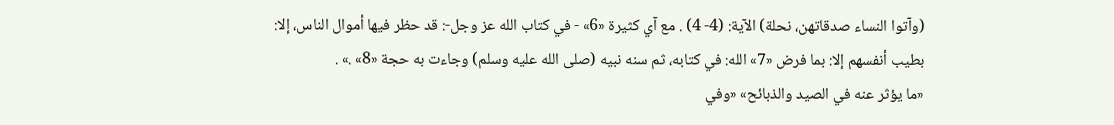(وآتوا النساء صدقاتهن، نحلة) الآية: (4- 4) . مع آي كثيرة «6» - في كتاب الله عز وجل-: قد حظر فيها أموال الناس، إلا:
بطيب أنفسهم إلا: بما فرض «7» الله: في كتابه، ثم سنه نبيه (صلى الله عليه وسلم) وجاءت به حجة «8» .» .
«ما يؤثر عنه في الصيد والذبائح» «وفي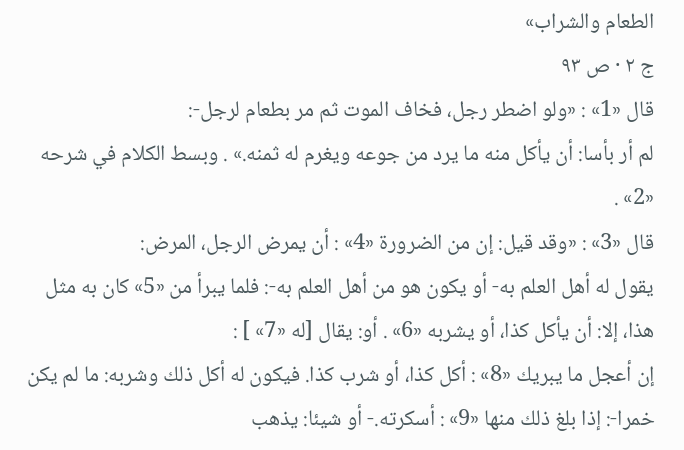الطعام والشراب»
ج ٢ · ص ٩٣
قال «1» : «ولو اضطر رجل، فخاف الموت ثم مر بطعام لرجل-:
لم أر بأسا: أن يأكل منه ما يرد من جوعه ويغرم له ثمنه.» . وبسط الكلام في شرحه «2» .
قال «3» : «وقد قيل: إن من الضرورة «4» : أن يمرض الرجل، المرض:
يقول له أهل العلم به- أو يكون هو من أهل العلم به-: فلما يبرأ من «5» كان به مثل هذا، إلا: أن يأكل كذا، أو يشربه «6» . أو: يقال [له «7» ] :
إن أعجل ما يبريك «8» : أكل كذا، أو شرب كذا. فيكون له أكل ذلك وشربه: ما لم يكن خمرا-: إذا بلغ ذلك منها «9» : أسكرته.- أو شيئا: يذهب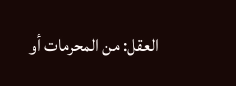العقل: من المحرمات أو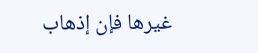غيرها فإن إذهاب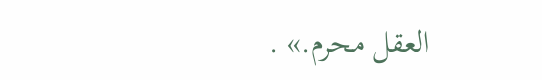العقل محرم.» .